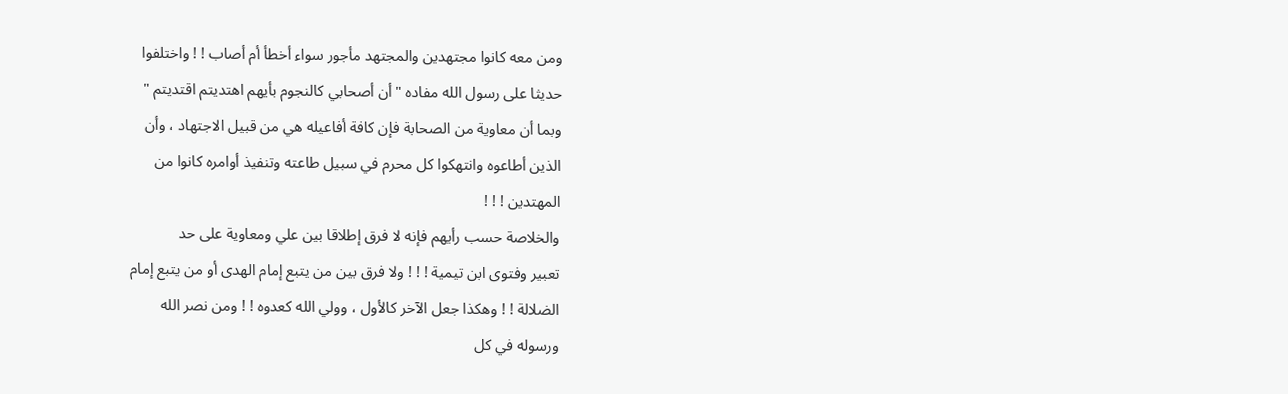ومن معه كانوا مجتهدين والمجتهد مأجور سواء أخطأ أم أصاب ! ! واختلفوا
حديثا على رسول الله مفاده " أن أصحابي كالنجوم بأيهم اهتديتم اقتديتم "
وبما أن معاوية من الصحابة فإن كافة أفاعيله هي من قبيل الاجتهاد ، وأن
الذين أطاعوه وانتهكوا كل محرم في سبيل طاعته وتنفيذ أوامره كانوا من
المهتدين ! ! !
والخلاصة حسب رأيهم فإنه لا فرق إطلاقا بين علي ومعاوية على حد
تعبير وفتوى ابن تيمية ! ! ! ولا فرق بين من يتبع إمام الهدى أو من يتبع إمام
الضلالة ! ! وهكذا جعل الآخر كالأول ، وولي الله كعدوه ! ! ومن نصر الله
ورسوله في كل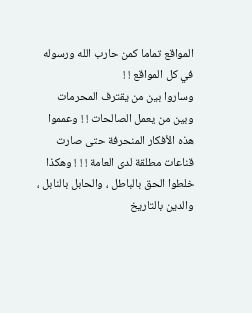المواقع تماما كمن حارب الله ورسوله في كل المواقع ! !
وساروا بين من يقترف المحرمات وبين من يعمل الصالحات ! ! وعمموا
هذه الأفكار المنحرفة حتى صارت قناعات مطلقة لدى العامة ! ! ! وهكذا
خلطوا الحق بالباطل ، والحابل بالنابل ، والدين بالتاريخ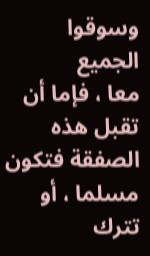وسوقوا الجميع
معا ، فإما أن تقبل هذه الصفقة فتكون مسلما ، أو تترك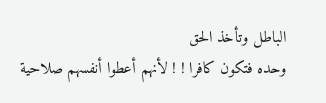الباطل وتأخذ الحق
وحده فتكون كافرا ! ! لأنهم أعطوا أنفسهم صلاحية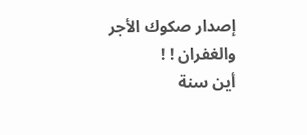إصدار صكوك الأجر
والغفران ! !
أين سنة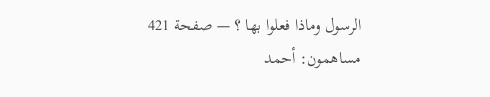الرسول وماذا فعلوا بها ؟ — صفحة 421
مساهمون: أحمد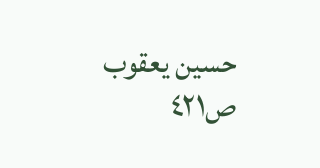حسين يعقوب
ص٤٢١